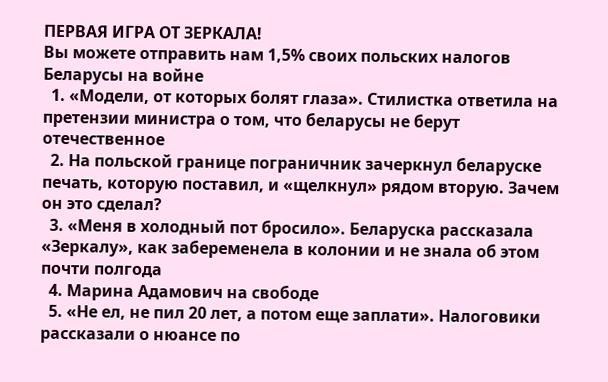ПЕРВАЯ ИГРА ОТ ЗЕРКАЛА!
Вы можете отправить нам 1,5% своих польских налогов
Беларусы на войне
  1. «Модели, от которых болят глаза». Стилистка ответила на претензии министра о том, что беларусы не берут отечественное
  2. На польской границе пограничник зачеркнул беларуске печать, которую поставил, и «щелкнул» рядом вторую. Зачем он это сделал?
  3. «Меня в холодный пот бросило». Беларуска рассказала «Зеркалу», как забеременела в колонии и не знала об этом почти полгода
  4. Марина Адамович на свободе
  5. «Не ел, не пил 20 лет, а потом еще заплати». Налоговики рассказали о нюансе по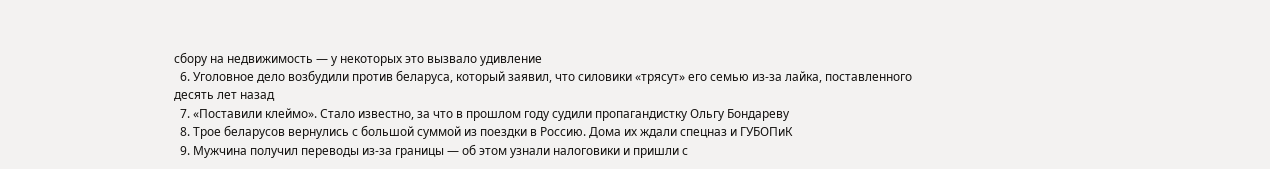сбору на недвижимость — у некоторых это вызвало удивление
  6. Уголовное дело возбудили против беларуса, который заявил, что силовики «трясут» его семью из-за лайка, поставленного десять лет назад
  7. «Поставили клеймо». Стало известно, за что в прошлом году судили пропагандистку Ольгу Бондареву
  8. Трое беларусов вернулись с большой суммой из поездки в Россию. Дома их ждали спецназ и ГУБОПиК
  9. Мужчина получил переводы из-за границы — об этом узнали налоговики и пришли с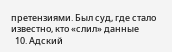претензиями. Был суд, где стало известно, кто «слил» данные
  10. Адский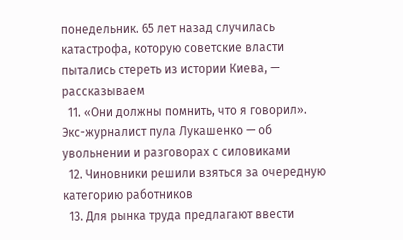понедельник. 65 лет назад случилась катастрофа, которую советские власти пытались стереть из истории Киева, — рассказываем
  11. «Они должны помнить, что я говорил». Экс-журналист пула Лукашенко — об увольнении и разговорах с силовиками
  12. Чиновники решили взяться за очередную категорию работников
  13. Для рынка труда предлагают ввести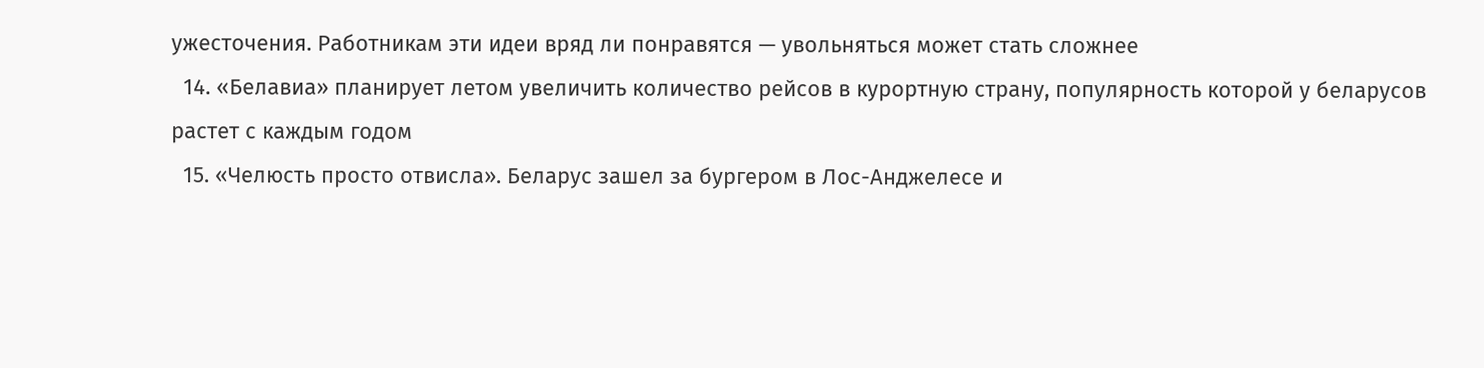ужесточения. Работникам эти идеи вряд ли понравятся — увольняться может стать сложнее
  14. «Белавиа» планирует летом увеличить количество рейсов в курортную страну, популярность которой у беларусов растет с каждым годом
  15. «Челюсть просто отвисла». Беларус зашел за бургером в Лос-Анджелесе и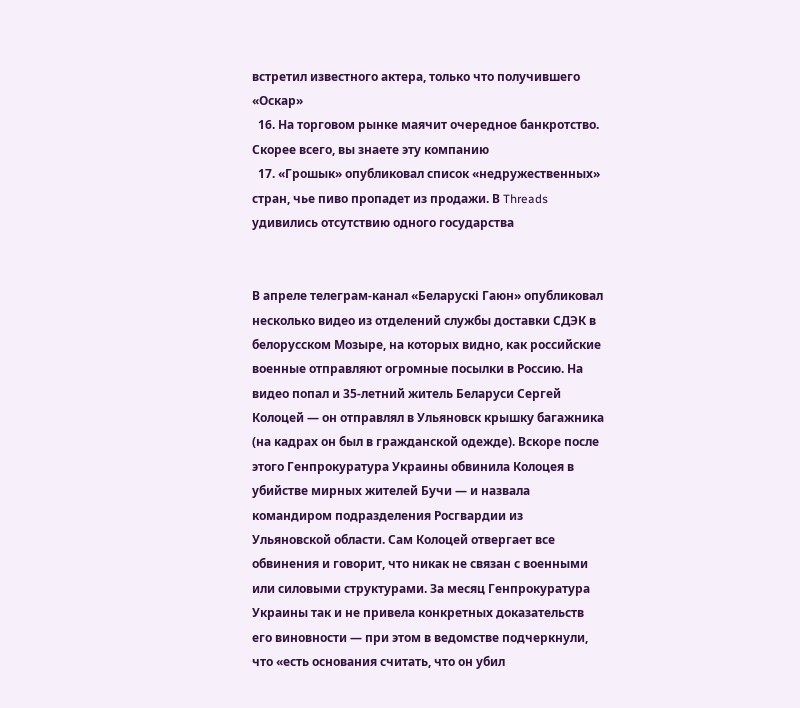встретил известного актера, только что получившего «Оскар»
  16. На торговом рынке маячит очередное банкротство. Скорее всего, вы знаете эту компанию
  17. «Грошык» опубликовал список «недружественных» стран, чье пиво пропадет из продажи. В Threads удивились отсутствию одного государства


В апреле телеграм-канал «Беларускі Гаюн» опубликовал несколько видео из отделений службы доставки СДЭК в белорусском Мозыре, на которых видно, как российские военные отправляют огромные посылки в Россию. На видео попал и 35-летний житель Беларуси Сергей Колоцей — он отправлял в Ульяновск крышку багажника (на кадрах он был в гражданской одежде). Вскоре после этого Генпрокуратура Украины обвинила Колоцея в убийстве мирных жителей Бучи — и назвала командиром подразделения Росгвардии из Ульяновской области. Сам Колоцей отвергает все обвинения и говорит, что никак не связан с военными или силовыми структурами. За месяц Генпрокуратура Украины так и не привела конкретных доказательств его виновности — при этом в ведомстве подчеркнули, что «есть основания считать, что он убил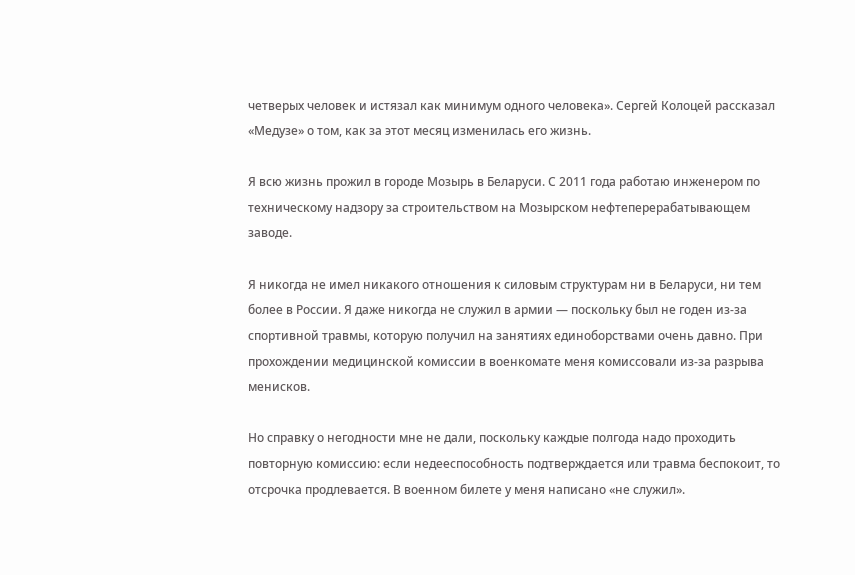четверых человек и истязал как минимум одного человека». Сергей Колоцей рассказал «Медузе» о том, как за этот месяц изменилась его жизнь.

Я всю жизнь прожил в городе Мозырь в Беларуси. С 2011 года работаю инженером по техническому надзору за строительством на Мозырском нефтеперерабатывающем заводе.

Я никогда не имел никакого отношения к силовым структурам ни в Беларуси, ни тем более в России. Я даже никогда не служил в армии — поскольку был не годен из-за спортивной травмы, которую получил на занятиях единоборствами очень давно. При прохождении медицинской комиссии в военкомате меня комиссовали из-за разрыва менисков.

Но справку о негодности мне не дали, поскольку каждые полгода надо проходить повторную комиссию: если недееспособность подтверждается или травма беспокоит, то отсрочка продлевается. В военном билете у меня написано «не служил».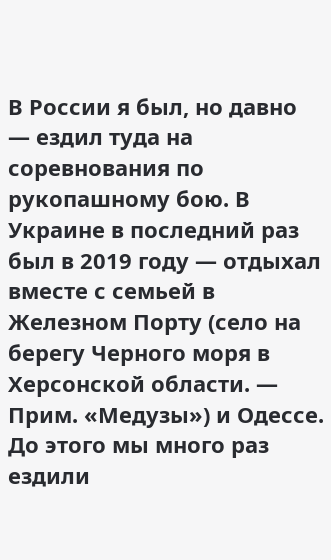В России я был, но давно — ездил туда на соревнования по рукопашному бою. В Украине в последний раз был в 2019 году — отдыхал вместе с семьей в Железном Порту (село на берегу Черного моря в Херсонской области. — Прим. «Медузы») и Одессе. До этого мы много раз ездили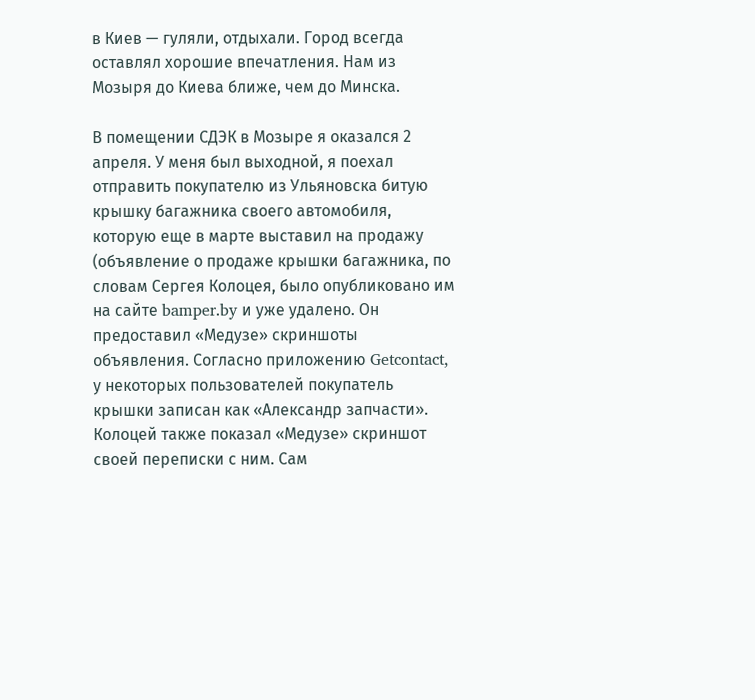в Киев — гуляли, отдыхали. Город всегда оставлял хорошие впечатления. Нам из Мозыря до Киева ближе, чем до Минска.

В помещении СДЭК в Мозыре я оказался 2 апреля. У меня был выходной, я поехал отправить покупателю из Ульяновска битую крышку багажника своего автомобиля, которую еще в марте выставил на продажу (объявление о продаже крышки багажника, по словам Сергея Колоцея, было опубликовано им на сайте bamper.by и уже удалено. Он предоставил «Медузе» скриншоты объявления. Согласно приложению Getcontact, у некоторых пользователей покупатель крышки записан как «Александр запчасти». Колоцей также показал «Медузе» скриншот своей переписки с ним. Сам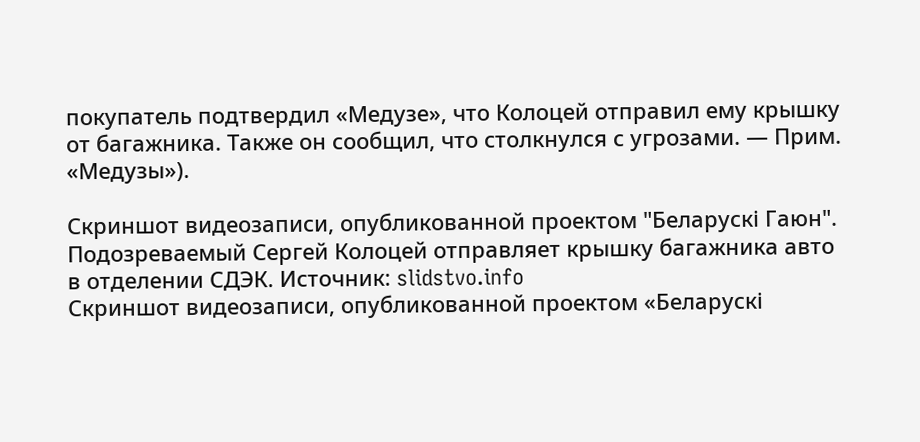покупатель подтвердил «Медузе», что Колоцей отправил ему крышку от багажника. Также он сообщил, что столкнулся с угрозами. — Прим. «Медузы»).

Скриншот видеозаписи, опубликованной проектом "Беларускі Гаюн". Подозреваемый Сергей Колоцей отправляет крышку багажника авто в отделении СДЭК. Источник: slidstvo.info
Скриншот видеозаписи, опубликованной проектом «Беларускі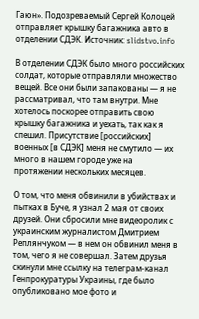Гаюн». Подозреваемый Сергей Колоцей отправляет крышку багажника авто в отделении СДЭК. Источник: slidstvo.info

В отделении СДЭК было много российских солдат, которые отправляли множество вещей. Все они были запакованы — я не рассматривал, что там внутри. Мне хотелось поскорее отправить свою крышку багажника и уехать, так как я спешил. Присутствие [российских] военных [в СДЭК] меня не смутило — их много в нашем городе уже на протяжении нескольких месяцев.

О том, что меня обвинили в убийствах и пытках в Буче, я узнал 2 мая от своих друзей. Они сбросили мне видеоролик с украинским журналистом Дмитрием Реплянчуком — в нем он обвинил меня в том, чего я не совершал. Затем друзья скинули мне ссылку на телеграм-канал Генпрокуратуры Украины, где было опубликовано мое фото и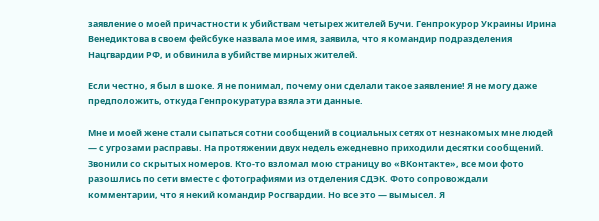заявление о моей причастности к убийствам четырех жителей Бучи. Генпрокурор Украины Ирина Венедиктова в своем фейсбуке назвала мое имя, заявила, что я командир подразделения Нацгвардии РФ, и обвинила в убийстве мирных жителей.

Если честно, я был в шоке. Я не понимал, почему они сделали такое заявление! Я не могу даже предположить, откуда Генпрокуратура взяла эти данные.

Мне и моей жене стали сыпаться сотни сообщений в социальных сетях от незнакомых мне людей — с угрозами расправы. На протяжении двух недель ежедневно приходили десятки сообщений. Звонили со скрытых номеров. Кто-то взломал мою страницу во «ВКонтакте», все мои фото разошлись по сети вместе с фотографиями из отделения СДЭК. Фото сопровождали комментарии, что я некий командир Росгвардии. Но все это — вымысел. Я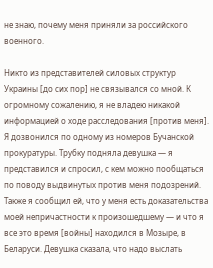не знаю, почему меня приняли за российского военного.

Никто из представителей силовых структур Украины [до сих пор] не связывался со мной. К огромному сожалению, я не владею никакой информацией о ходе расследования [против меня]. Я дозвонился по одному из номеров Бучанской прокуратуры. Трубку подняла девушка — я представился и спросил, с кем можно пообщаться по поводу выдвинутых против меня подозрений. Также я сообщил ей, что у меня есть доказательства моей непричастности к произошедшему — и что я все это время [войны] находился в Мозыре, в Беларуси. Девушка сказала, что надо выслать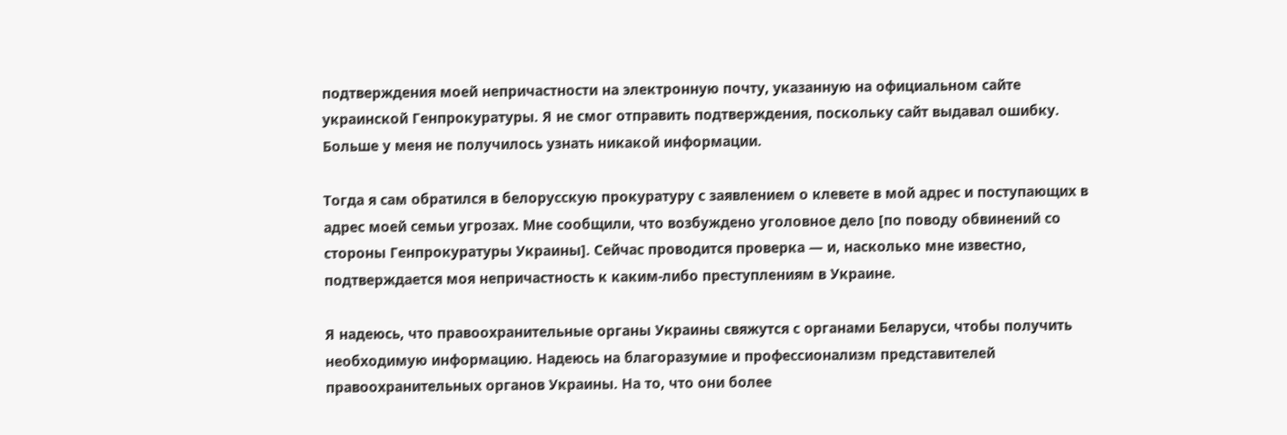подтверждения моей непричастности на электронную почту, указанную на официальном сайте украинской Генпрокуратуры. Я не смог отправить подтверждения, поскольку сайт выдавал ошибку. Больше у меня не получилось узнать никакой информации.

Тогда я сам обратился в белорусскую прокуратуру с заявлением о клевете в мой адрес и поступающих в адрес моей семьи угрозах. Мне сообщили, что возбуждено уголовное дело [по поводу обвинений со стороны Генпрокуратуры Украины]. Сейчас проводится проверка — и, насколько мне известно, подтверждается моя непричастность к каким-либо преступлениям в Украине.

Я надеюсь, что правоохранительные органы Украины свяжутся с органами Беларуси, чтобы получить необходимую информацию. Надеюсь на благоразумие и профессионализм представителей правоохранительных органов Украины. На то, что они более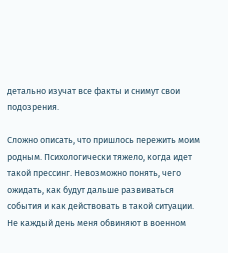детально изучат все факты и снимут свои подозрения.

Сложно описать, что пришлось пережить моим родным. Психологически тяжело, когда идет такой прессинг. Невозможно понять, чего ожидать, как будут дальше развиваться события и как действовать в такой ситуации. Не каждый день меня обвиняют в военном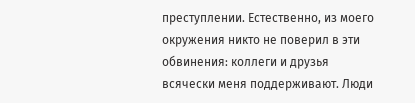преступлении. Естественно, из моего окружения никто не поверил в эти обвинения: коллеги и друзья всячески меня поддерживают. Люди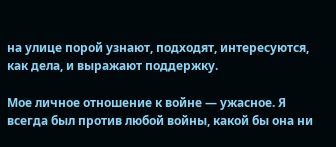на улице порой узнают, подходят, интересуются, как дела, и выражают поддержку.

Мое личное отношение к войне — ужасное. Я всегда был против любой войны, какой бы она ни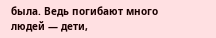была. Ведь погибают много людей — дети,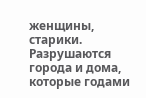женщины, старики. Разрушаются города и дома, которые годами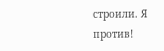строили. Я против!